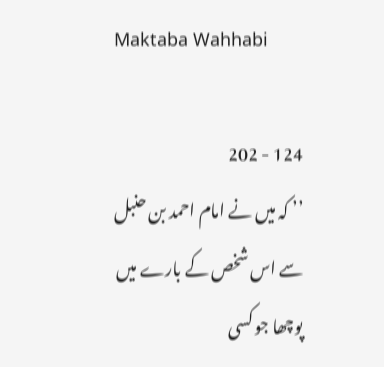Maktaba Wahhabi

124 - 202
’’ کہ میں نے امام احمد بن حنبل سے اس شخص کے بارے میں پوچھا جو کسی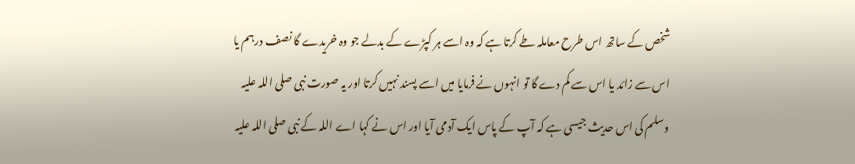شخص کے ساتھ اس طرح معاملہ طے کرتا ہے کہ وہ اسے ہر کپڑے کے بدلے جو وہ خریدے گا نصف درہم یا اس سے زائد یا اس سے کم دے گا تو انہوں نے فرمایا میں اسے پسند نہیں کرتا اور یہ صورت نبی صلی اللہ علیہ وسلم کی اس حدیث جیسی ہے کہ آپ کے پاس ایک آدمی آیا اور اس نے کہا اے اللہ کے نبی صلی اللہ علیہ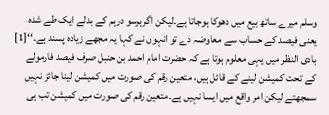وسلم میرے ساتھ بیع میں دھوکا ہوجاتا ہے۔لیکن اگرہرسو درہم کے بدلے ایک طے شدہ یعنی فیصد کے حساب سے معاوضہ دے تو انہوں نے کہا یہ مجھے زیادہ پسند ہے۔‘‘[1] بادی النظر میں یہی معلوم ہوتا ہے کہ حضرت امام احمد بن حنبل صرف فیصد فارمولے کے تحت کمیشن لینے کے قائل ہیں، متعین رقم کی صورت میں کمیشن لینا جائز نہیں سمجھتے لیکن امر واقع میں ایسا نہیں ہے۔متعین رقم کی صورت میں کمیشن تب ہی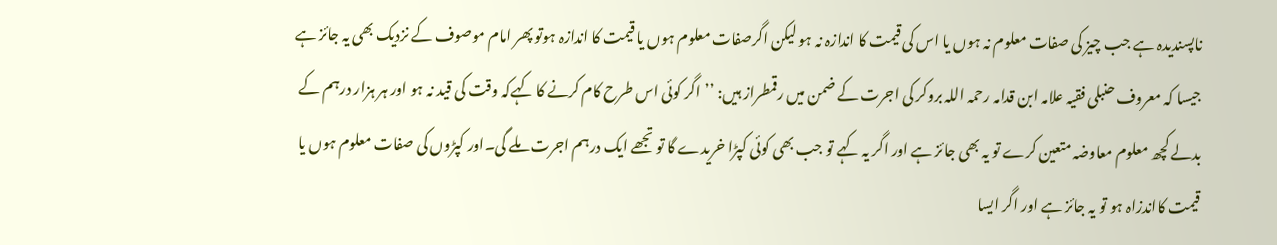ناپسندیدہ ہے جب چیز کی صفات معلوم نہ ہوں یا اس کی قیمت کا اندازہ نہ ہو لیکن اگرصفات معلوم ہوں یا قیمت کا اندازہ ہوتو پھر امام موصوف کے نزدیک بھی یہ جائز ہے جیسا کہ معروف حنبلی فقیہ علامہ ابن قدامہ رحمہ اللہ بروکر کی اجرت کے ضمن میں رقمطراز ہیں: ’’اگر کوئی اس طرح کام کرنے کا کہےکہ وقت کی قید نہ ہو اور ہر ہزار درہم کے بدلے کچھ معلوم معاوضہ متعین کرے تو یہ بھی جائز ہے اور اگر یہ کہے تو جب بھی کوئی کپڑا خریدے گا تو تجھے ایک درہم اجرت ملے گی۔اور کپڑوں کی صفات معلوم ہوں یا قیمت کااندزاہ ہو تو یہ جائز ہے اور اگر ایسا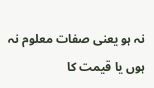نہ ہو یعنی صفات معلوم نہ ہوں یا قیمت کا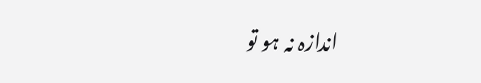اندازہ نہ ہو تو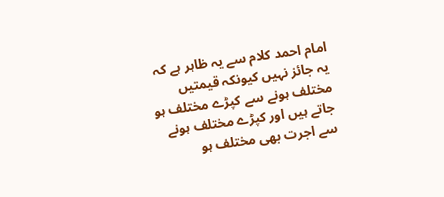امام احمد کلام سے یہ ظاہر ہے کہ یہ جائز نہیں کیونکہ قیمتیں مختلف ہونے سے کپڑے مختلف ہو جاتے ہیں اور کپڑے مختلف ہونے سے اجرت بھی مختلف ہو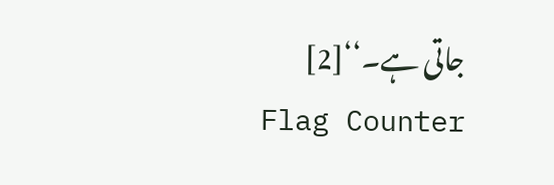جاتی ہے۔‘‘[2]
Flag Counter